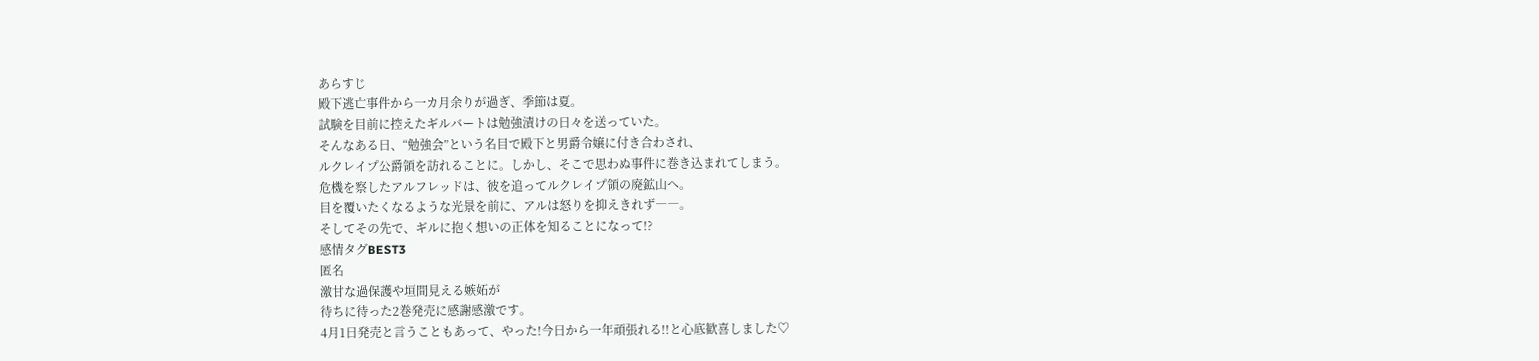あらすじ
殿下逃亡事件から一カ月余りが過ぎ、季節は夏。
試験を目前に控えたギルバートは勉強漬けの日々を送っていた。
そんなある日、“勉強会”という名目で殿下と男爵令嬢に付き合わされ、
ルクレイプ公爵領を訪れることに。しかし、そこで思わぬ事件に巻き込まれてしまう。
危機を察したアルフレッドは、彼を追ってルクレイプ領の廃鉱山へ。
目を覆いたくなるような光景を前に、アルは怒りを抑えきれず――。
そしてその先で、ギルに抱く想いの正体を知ることになって!?
感情タグBEST3
匿名
激甘な過保護や垣間見える嫉妬が
待ちに待った2巻発売に感謝感激です。
4月1日発売と言うこともあって、やった!今日から一年頑張れる!!と心底歓喜しました♡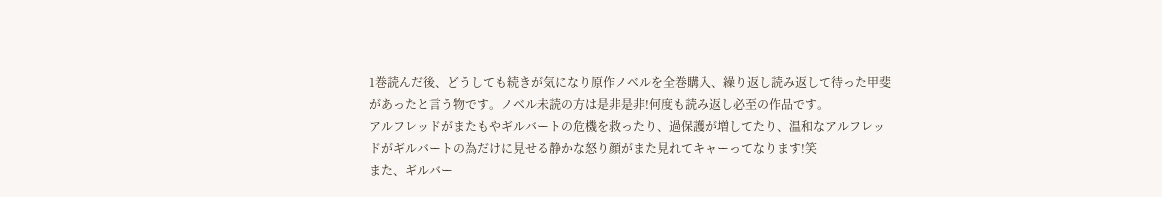1巻読んだ後、どうしても続きが気になり原作ノベルを全巻購入、繰り返し読み返して待った甲斐があったと言う物です。ノベル未読の方は是非是非!何度も読み返し必至の作品です。
アルフレッドがまたもやギルバートの危機を救ったり、過保護が増してたり、温和なアルフレッドがギルバートの為だけに見せる静かな怒り顔がまた見れてキャーってなります!笑
また、ギルバー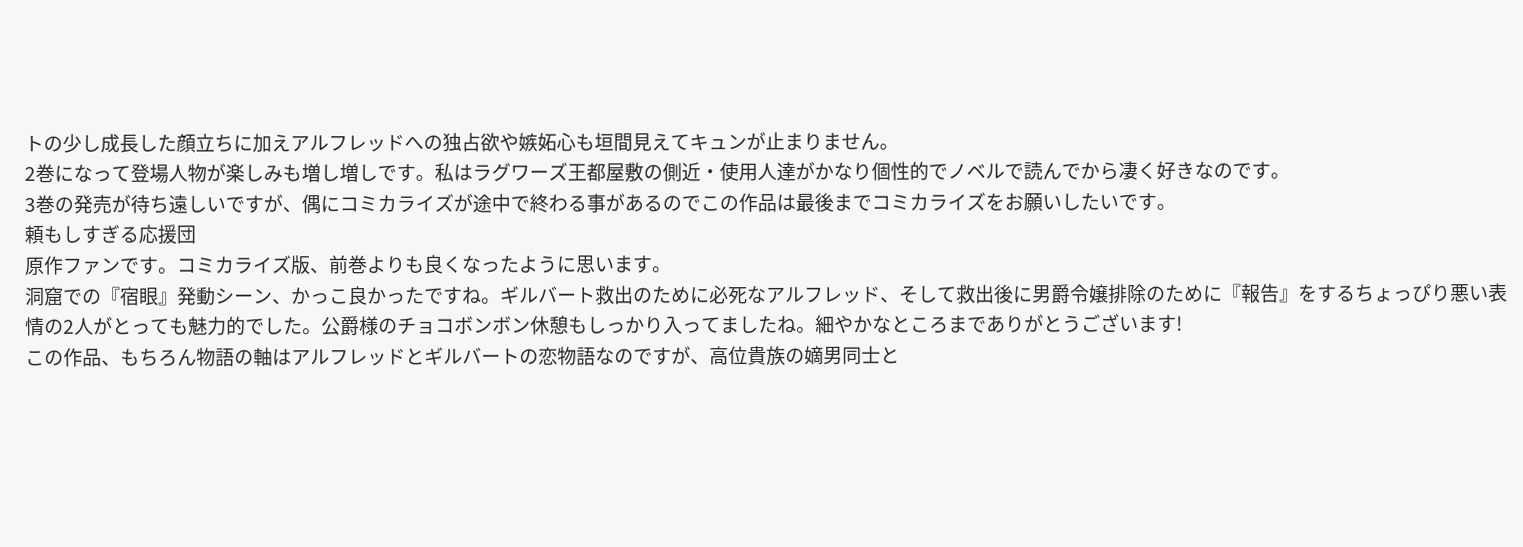トの少し成長した顔立ちに加えアルフレッドへの独占欲や嫉妬心も垣間見えてキュンが止まりません。
2巻になって登場人物が楽しみも増し増しです。私はラグワーズ王都屋敷の側近・使用人達がかなり個性的でノベルで読んでから凄く好きなのです。
3巻の発売が待ち遠しいですが、偶にコミカライズが途中で終わる事があるのでこの作品は最後までコミカライズをお願いしたいです。
頼もしすぎる応援団
原作ファンです。コミカライズ版、前巻よりも良くなったように思います。
洞窟での『宿眼』発動シーン、かっこ良かったですね。ギルバート救出のために必死なアルフレッド、そして救出後に男爵令嬢排除のために『報告』をするちょっぴり悪い表情の2人がとっても魅力的でした。公爵様のチョコボンボン休憩もしっかり入ってましたね。細やかなところまでありがとうございます!
この作品、もちろん物語の軸はアルフレッドとギルバートの恋物語なのですが、高位貴族の嫡男同士と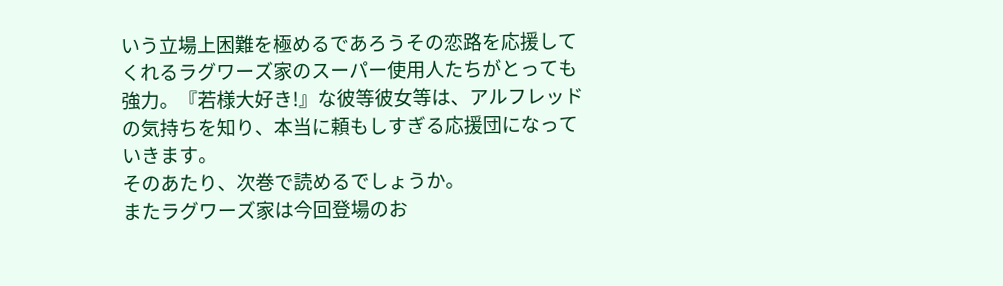いう立場上困難を極めるであろうその恋路を応援してくれるラグワーズ家のスーパー使用人たちがとっても強力。『若様大好き!』な彼等彼女等は、アルフレッドの気持ちを知り、本当に頼もしすぎる応援団になっていきます。
そのあたり、次巻で読めるでしょうか。
またラグワーズ家は今回登場のお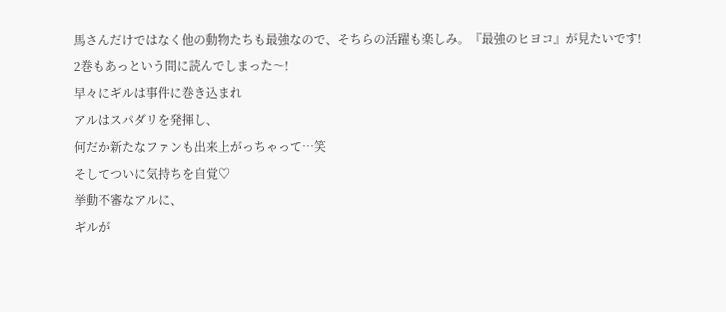馬さんだけではなく他の動物たちも最強なので、そちらの活躍も楽しみ。『最強のヒヨコ』が見たいです!
2巻もあっという間に読んでしまった〜!
早々にギルは事件に巻き込まれ
アルはスパダリを発揮し、
何だか新たなファンも出来上がっちゃって…笑
そしてついに気持ちを自覚♡
挙動不審なアルに、
ギルが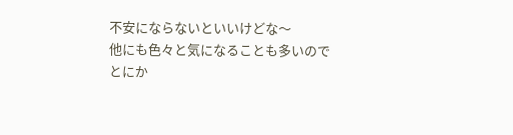不安にならないといいけどな〜
他にも色々と気になることも多いので
とにか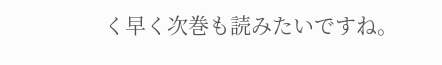く早く次巻も読みたいですね。